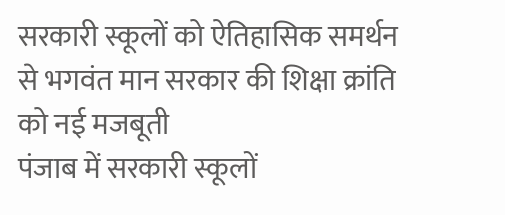सरकारी स्कूलों को ऐतिहासिक समर्थन से भगवंत मान सरकार की शिक्षा क्रांति को नई मजबूती
पंजाब में सरकारी स्कूलों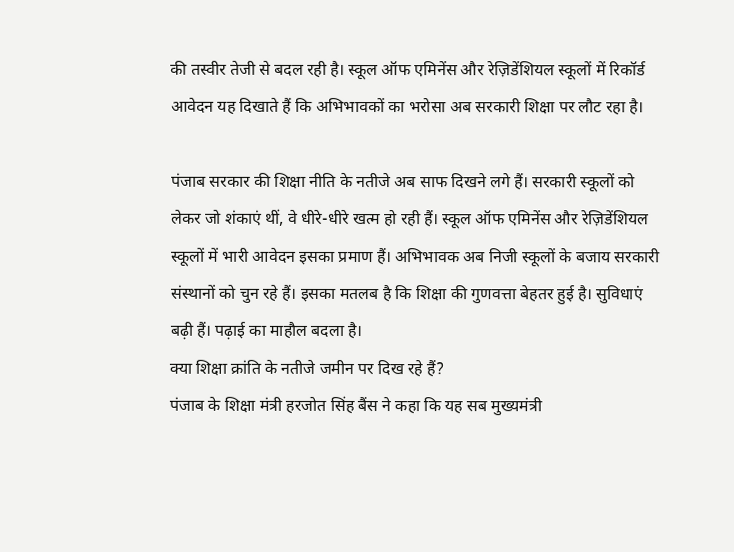की तस्वीर तेजी से बदल रही है। स्कूल ऑफ एमिनेंस और रेज़िडेंशियल स्कूलों में रिकॉर्ड आवेदन यह दिखाते हैं कि अभिभावकों का भरोसा अब सरकारी शिक्षा पर लौट रहा है।

पंजाब सरकार की शिक्षा नीति के नतीजे अब साफ दिखने लगे हैं। सरकारी स्कूलों को लेकर जो शंकाएं थीं, वे धीरे-धीरे खत्म हो रही हैं। स्कूल ऑफ एमिनेंस और रेज़िडेंशियल स्कूलों में भारी आवेदन इसका प्रमाण हैं। अभिभावक अब निजी स्कूलों के बजाय सरकारी संस्थानों को चुन रहे हैं। इसका मतलब है कि शिक्षा की गुणवत्ता बेहतर हुई है। सुविधाएं बढ़ी हैं। पढ़ाई का माहौल बदला है।
क्या शिक्षा क्रांति के नतीजे जमीन पर दिख रहे हैं?
पंजाब के शिक्षा मंत्री हरजोत सिंह बैंस ने कहा कि यह सब मुख्यमंत्री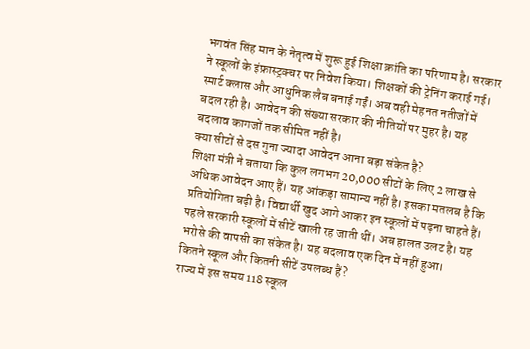भगवंत सिंह मान के नेतृत्व में शुरू हुई शिक्षा क्रांति का परिणाम है। सरकार ने स्कूलों के इंफ्रास्ट्रक्चर पर निवेश किया। शिक्षकों की ट्रेनिंग कराई गई। स्मार्ट क्लास और आधुनिक लैब बनाई गईं। अब वही मेहनत नतीजों में बदल रही है। आवेदन की संख्या सरकार की नीतियों पर मुहर है। यह बदलाव कागजों तक सीमित नहीं है।
क्या सीटों से दस गुना ज्यादा आवेदन आना बड़ा संकेत है?
शिक्षा मंत्री ने बताया कि कुल लगभग 20,000 सीटों के लिए 2 लाख से अधिक आवेदन आए हैं। यह आंकड़ा सामान्य नहीं है। इसका मतलब है कि प्रतियोगिता बढ़ी है। विद्यार्थी खुद आगे आकर इन स्कूलों में पढ़ना चाहते हैं। पहले सरकारी स्कूलों में सीटें खाली रह जाती थीं। अब हालत उलट है। यह भरोसे की वापसी का संकेत है। यह बदलाव एक दिन में नहीं हुआ।
कितने स्कूल और कितनी सीटें उपलब्ध हैं?
राज्य में इस समय 118 स्कूल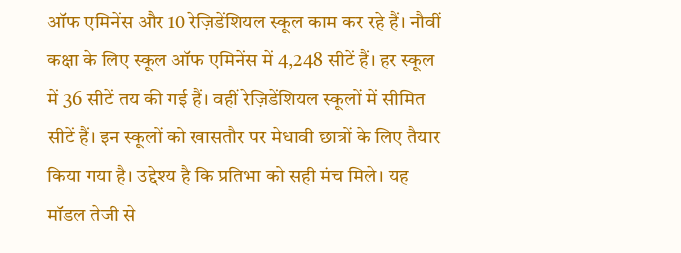ऑफ एमिनेंस और 10 रेज़िडेंशियल स्कूल काम कर रहे हैं। नौवीं कक्षा के लिए स्कूल ऑफ एमिनेंस में 4,248 सीटें हैं। हर स्कूल में 36 सीटें तय की गई हैं। वहीं रेज़िडेंशियल स्कूलों में सीमित सीटें हैं। इन स्कूलों को खासतौर पर मेधावी छात्रों के लिए तैयार किया गया है। उद्देश्य है कि प्रतिभा को सही मंच मिले। यह मॉडल तेजी से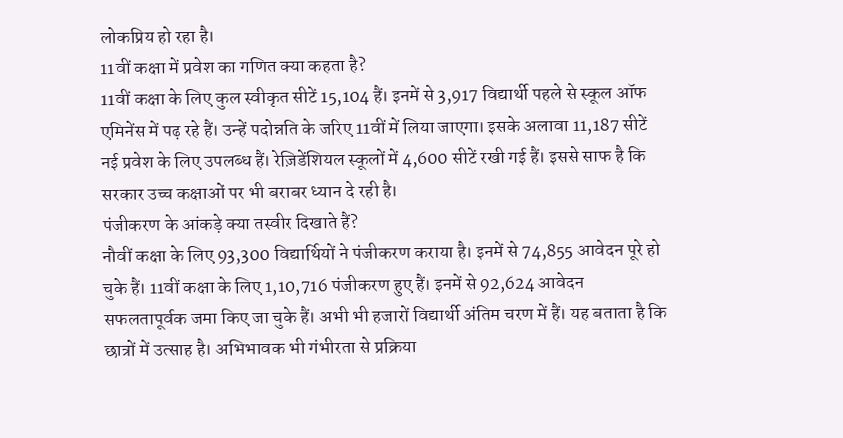लोकप्रिय हो रहा है।
11वीं कक्षा में प्रवेश का गणित क्या कहता है?
11वीं कक्षा के लिए कुल स्वीकृत सीटें 15,104 हैं। इनमें से 3,917 विद्यार्थी पहले से स्कूल ऑफ एमिनेंस में पढ़ रहे हैं। उन्हें पदोन्नति के जरिए 11वीं में लिया जाएगा। इसके अलावा 11,187 सीटें नई प्रवेश के लिए उपलब्ध हैं। रेज़िडेंशियल स्कूलों में 4,600 सीटें रखी गई हैं। इससे साफ है कि सरकार उच्च कक्षाओं पर भी बराबर ध्यान दे रही है।
पंजीकरण के आंकड़े क्या तस्वीर दिखाते हैं?
नौवीं कक्षा के लिए 93,300 विद्यार्थियों ने पंजीकरण कराया है। इनमें से 74,855 आवेदन पूरे हो चुके हैं। 11वीं कक्षा के लिए 1,10,716 पंजीकरण हुए हैं। इनमें से 92,624 आवेदन सफलतापूर्वक जमा किए जा चुके हैं। अभी भी हजारों विद्यार्थी अंतिम चरण में हैं। यह बताता है कि छात्रों में उत्साह है। अभिभावक भी गंभीरता से प्रक्रिया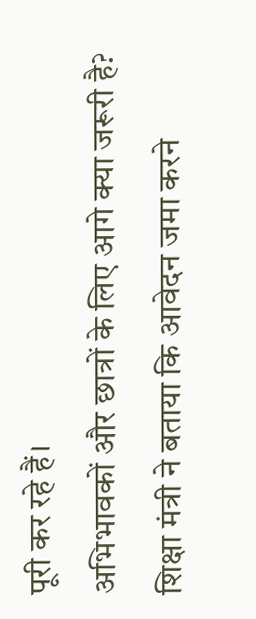पूरी कर रहे हैं।
अभिभावकों और छात्रों के लिए आगे क्या जरूरी है?
शिक्षा मंत्री ने बताया कि आवेदन जमा करने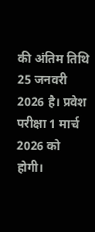की अंतिम तिथि 25 जनवरी 2026 है। प्रवेश परीक्षा 1 मार्च 2026 को होगी।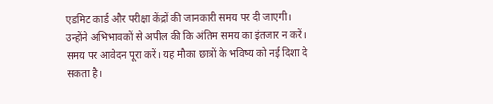एडमिट कार्ड और परीक्षा केंद्रों की जानकारी समय पर दी जाएगी। उन्होंने अभिभावकों से अपील की कि अंतिम समय का इंतजार न करें। समय पर आवेदन पूरा करें। यह मौका छात्रों के भविष्य को नई दिशा दे सकता है।